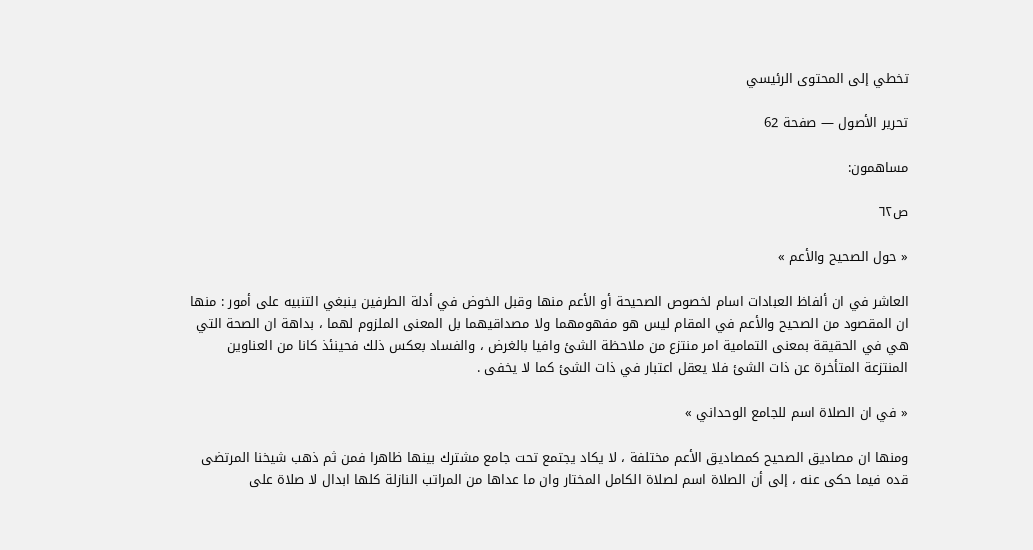تخطي إلى المحتوى الرئيسي

تحرير الأصول — صفحة 62

مساهمون:

ص٦٢

« حول الصحيح والأعم »

العاشر في ان ألفاظ العبادات اسام لخصوص الصحيحة أو الأعم منها وقبل الخوض في أدلة الطرفين ينبغي التنبيه على أمور : منها ان المقصود من الصحيح والأعم في المقام ليس هو مفهومهما ولا مصداقيهما بل المعنى الملزوم لهما ، بداهة ان الصحة التي هي في الحقيقة بمعنى التمامية امر منتزع من ملاحظة الشئ وافيا بالغرض ، والفساد بعكس ذلك فحينئذ كانا من العناوين المنتزعة المتأخرة عن ذات الشئ فلا يعقل اعتبار في ذات الشئ كما لا يخفى .

« في ان الصلاة اسم للجامع الوحداني »

ومنها ان مصاديق الصحيح كمصاديق الأعم مختلفة ، لا يكاد يجتمع تحت جامع مشترك بينها ظاهرا فمن ثم ذهب شيخنا المرتضى قده فيما حكى عنه ، إلى أن الصلاة اسم لصلاة الكامل المختار وان ما عداها من المراتب النازلة كلها ابدال لا صلاة على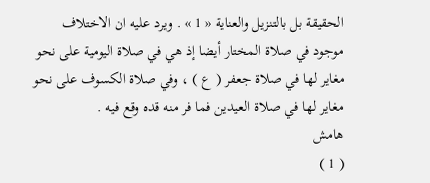الحقيقة بل بالتنزيل والعناية « 1 » . ويرد عليه ان الاختلاف موجود في صلاة المختار أيضا إذ هي في صلاة اليومية على نحو مغاير لها في صلاة جعفر ( ع ) ، وفي صلاة الكسوف على نحو مغاير لها في صلاة العيدين فما فر منه قده وقع فيه .
هامش
( 1 )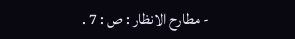- مطارح الانظار : ص : 7 .